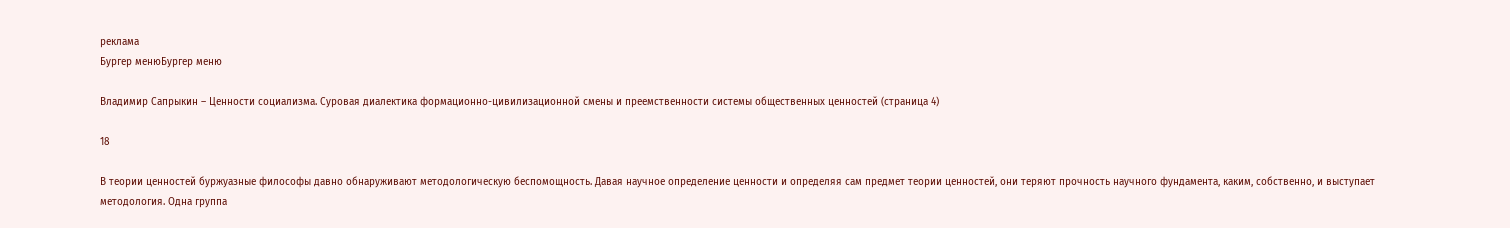реклама
Бургер менюБургер меню

Владимир Сапрыкин – Ценности социализма. Суровая диалектика формационно-цивилизационной смены и преемственности системы общественных ценностей (страница 4)

18

В теории ценностей буржуазные философы давно обнаруживают методологическую беспомощность. Давая научное определение ценности и определяя сам предмет теории ценностей, они теряют прочность научного фундамента, каким, собственно, и выступает методология. Одна группа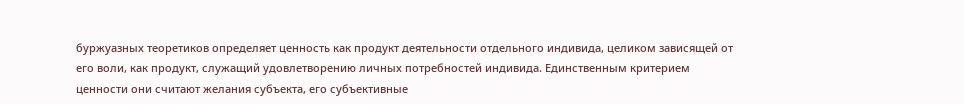буржуазных теоретиков определяет ценность как продукт деятельности отдельного индивида, целиком зависящей от его воли, как продукт, служащий удовлетворению личных потребностей индивида. Единственным критерием ценности они считают желания субъекта, его субъективные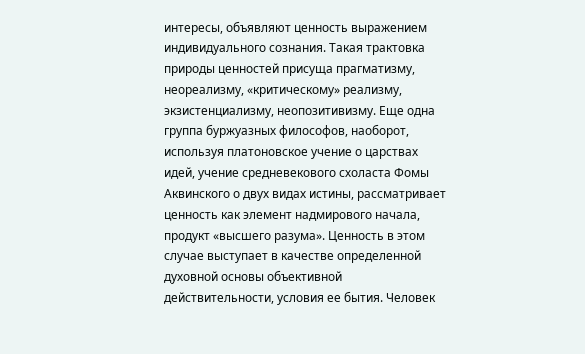интересы, объявляют ценность выражением индивидуального сознания. Такая трактовка природы ценностей присуща прагматизму, неореализму, «критическому» реализму, экзистенциализму, неопозитивизму. Еще одна группа буржуазных философов, наоборот, используя платоновское учение о царствах идей, учение средневекового схоласта Фомы Аквинского о двух видах истины, рассматривает ценность как элемент надмирового начала, продукт «высшего разума». Ценность в этом случае выступает в качестве определенной духовной основы объективной действительности, условия ее бытия. Человек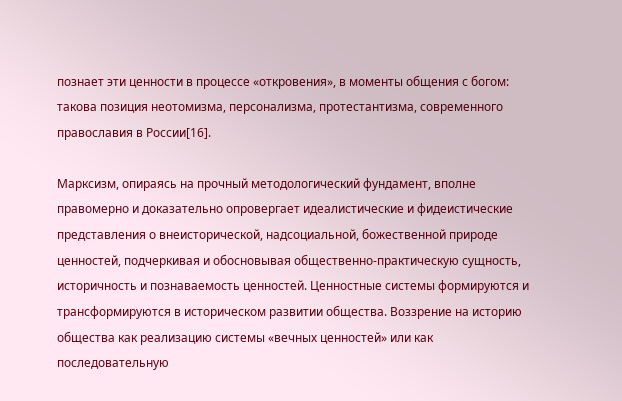познает эти ценности в процессе «откровения», в моменты общения с богом: такова позиция неотомизма, персонализма, протестантизма, современного православия в России[16].

Марксизм, опираясь на прочный методологический фундамент, вполне правомерно и доказательно опровергает идеалистические и фидеистические представления о внеисторической, надсоциальной, божественной природе ценностей, подчеркивая и обосновывая общественно-практическую сущность, историчность и познаваемость ценностей. Ценностные системы формируются и трансформируются в историческом развитии общества. Воззрение на историю общества как реализацию системы «вечных ценностей» или как последовательную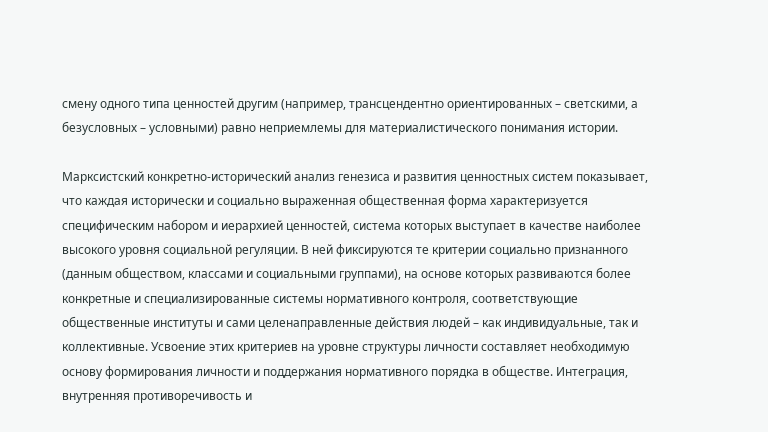смену одного типа ценностей другим (например, трансцендентно ориентированных – светскими, а безусловных – условными) равно неприемлемы для материалистического понимания истории.

Марксистский конкретно-исторический анализ генезиса и развития ценностных систем показывает, что каждая исторически и социально выраженная общественная форма характеризуется специфическим набором и иерархией ценностей, система которых выступает в качестве наиболее высокого уровня социальной регуляции. В ней фиксируются те критерии социально признанного (данным обществом, классами и социальными группами), на основе которых развиваются более конкретные и специализированные системы нормативного контроля, соответствующие общественные институты и сами целенаправленные действия людей – как индивидуальные, так и коллективные. Усвоение этих критериев на уровне структуры личности составляет необходимую основу формирования личности и поддержания нормативного порядка в обществе. Интеграция, внутренняя противоречивость и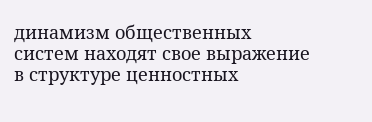динамизм общественных систем находят свое выражение в структуре ценностных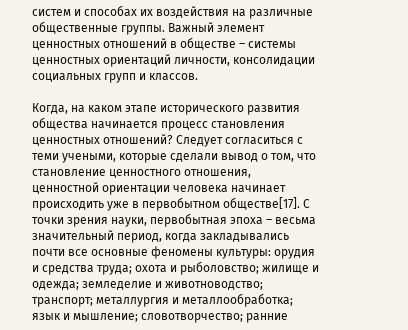систем и способах их воздействия на различные общественные группы. Важный элемент ценностных отношений в обществе – системы ценностных ориентаций личности, консолидации социальных групп и классов.

Когда, на каком этапе исторического развития общества начинается процесс становления ценностных отношений? Следует согласиться с теми учеными, которые сделали вывод о том, что становление ценностного отношения, ценностной ориентации человека начинает происходить уже в первобытном обществе[17]. С точки зрения науки, первобытная эпоха – весьма значительный период, когда закладывались почти все основные феномены культуры: орудия и средства труда; охота и рыболовство; жилище и одежда; земледелие и животноводство; транспорт; металлургия и металлообработка; язык и мышление; словотворчество; ранние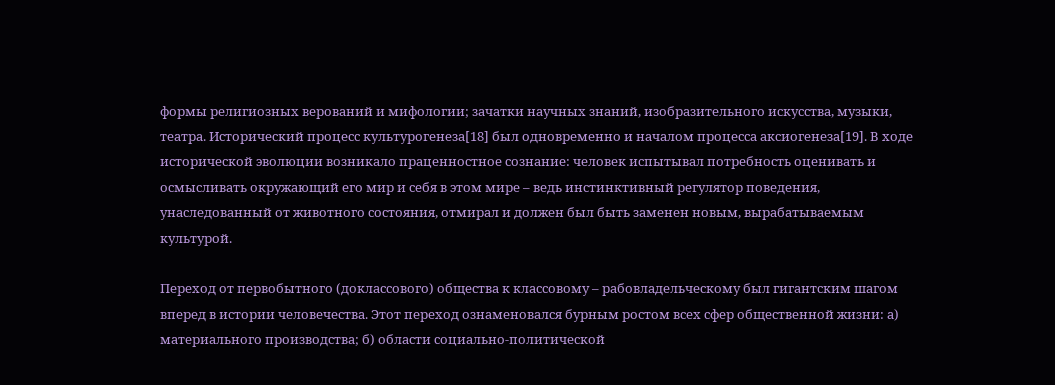формы религиозных верований и мифологии; зачатки научных знаний, изобразительного искусства, музыки, театра. Исторический процесс культурогенеза[18] был одновременно и началом процесса аксиогенеза[19]. В ходе исторической эволюции возникало праценностное сознание: человек испытывал потребность оценивать и осмысливать окружающий его мир и себя в этом мире – ведь инстинктивный регулятор поведения, унаследованный от животного состояния, отмирал и должен был быть заменен новым, вырабатываемым культурой.

Переход от первобытного (доклассового) общества к классовому – рабовладельческому был гигантским шагом вперед в истории человечества. Этот переход ознаменовался бурным ростом всех сфер общественной жизни: а) материального производства; б) области социально-политической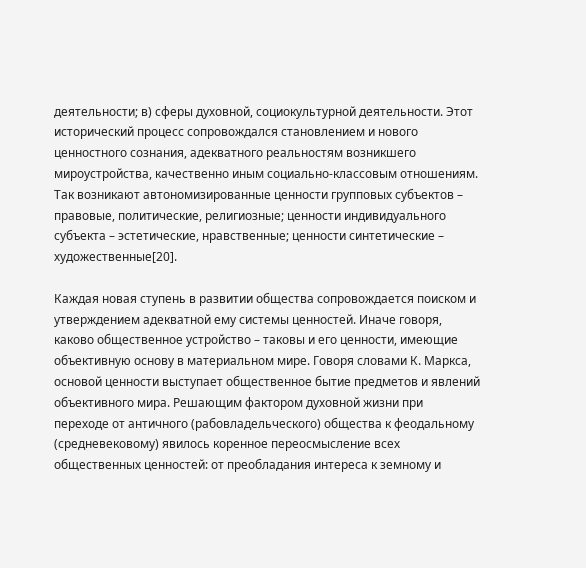деятельности; в) сферы духовной, социокультурной деятельности. Этот исторический процесс сопровождался становлением и нового ценностного сознания, адекватного реальностям возникшего мироустройства, качественно иным социально-классовым отношениям. Так возникают автономизированные ценности групповых субъектов – правовые, политические, религиозные; ценности индивидуального субъекта – эстетические, нравственные; ценности синтетические – художественные[20].

Каждая новая ступень в развитии общества сопровождается поиском и утверждением адекватной ему системы ценностей. Иначе говоря, каково общественное устройство – таковы и его ценности, имеющие объективную основу в материальном мире. Говоря словами К. Маркса, основой ценности выступает общественное бытие предметов и явлений объективного мира. Решающим фактором духовной жизни при переходе от античного (рабовладельческого) общества к феодальному (средневековому) явилось коренное переосмысление всех общественных ценностей: от преобладания интереса к земному и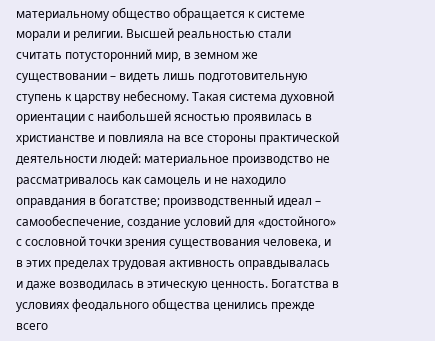материальному общество обращается к системе морали и религии. Высшей реальностью стали считать потусторонний мир, в земном же существовании – видеть лишь подготовительную ступень к царству небесному. Такая система духовной ориентации с наибольшей ясностью проявилась в христианстве и повлияла на все стороны практической деятельности людей: материальное производство не рассматривалось как самоцель и не находило оправдания в богатстве; производственный идеал – самообеспечение, создание условий для «достойного» с сословной точки зрения существования человека, и в этих пределах трудовая активность оправдывалась и даже возводилась в этическую ценность. Богатства в условиях феодального общества ценились прежде всего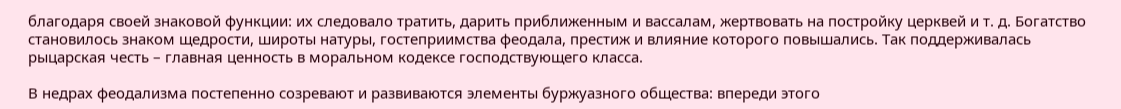благодаря своей знаковой функции: их следовало тратить, дарить приближенным и вассалам, жертвовать на постройку церквей и т. д. Богатство становилось знаком щедрости, широты натуры, гостеприимства феодала, престиж и влияние которого повышались. Так поддерживалась рыцарская честь – главная ценность в моральном кодексе господствующего класса.

В недрах феодализма постепенно созревают и развиваются элементы буржуазного общества: впереди этого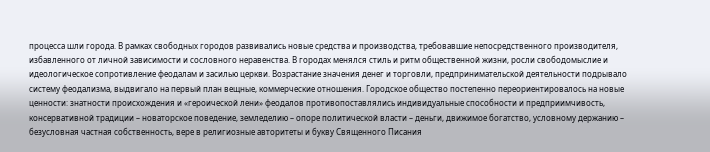процесса шли города. В рамках свободных городов развивались новые средства и производства, требовавшие непосредственного производителя, избавленного от личной зависимости и сословного неравенства. В городах менялся стиль и ритм общественной жизни, росли свободомыслие и идеологическое сопротивление феодалам и засилью церкви. Возрастание значения денег и торговли, предпринимательской деятельности подрывало систему феодализма, выдвигало на первый план вещные, коммерческие отношения. Городское общество постепенно переориентировалось на новые ценности: знатности происхождения и «героической лени» феодалов противопоставлялись индивидуальные способности и предприимчивость, консервативной традиции – новаторское поведение, земледелию – опоре политической власти – деньги, движимое богатство, условному держанию – безусловная частная собственность, вере в религиозные авторитеты и букву Священного Писания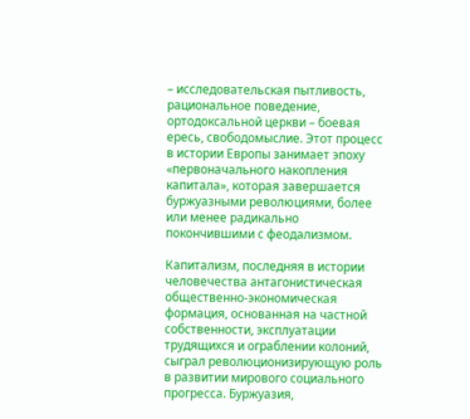– исследовательская пытливость, рациональное поведение, ортодоксальной церкви – боевая ересь, свободомыслие. Этот процесс в истории Европы занимает эпоху «первоначального накопления капитала», которая завершается буржуазными революциями, более или менее радикально покончившими с феодализмом.

Капитализм, последняя в истории человечества антагонистическая общественно-экономическая формация, основанная на частной собственности, эксплуатации трудящихся и ограблении колоний, сыграл революционизирующую роль в развитии мирового социального прогресса. Буржуазия,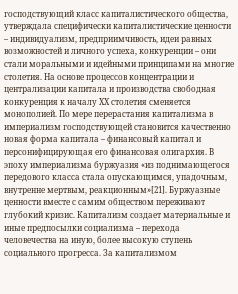господствующий класс капиталистического общества, утверждала специфически капиталистические ценности – индивидуализм, предприимчивость, идеи равных возможностей и личного успеха, конкуренции – они стали моральными и идейными принципами на многие столетия. На основе процессов концентрации и централизации капитала и производства свободная конкуренция к началу ХХ столетия сменяется монополией. По мере перерастания капитализма в империализм господствующей становится качественно новая форма капитала – финансовый капитал и персонифицирующая его финансовая олигархия. В эпоху империализма буржуазия «из поднимающегося передового класса стала опускающимся, упадочным, внутренне мертвым, реакционным»[21]. Буржуазные ценности вместе с самим обществом переживают глубокий кризис. Капитализм создает материальные и иные предпосылки социализма – перехода человечества на иную, более высокую ступень социального прогресса. За капитализмом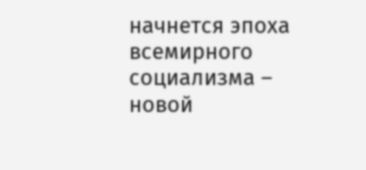начнется эпоха всемирного социализма – новой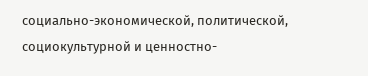социально-экономической, политической, социокультурной и ценностно-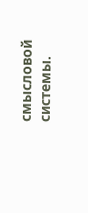смысловой системы.